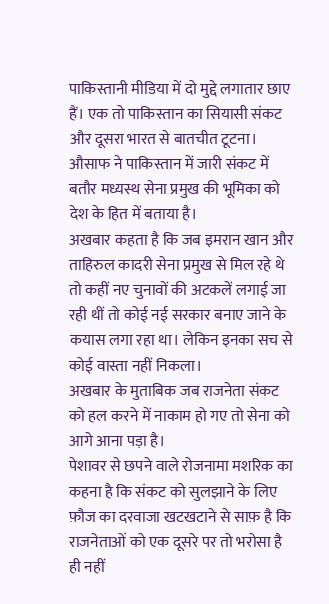पाकिस्तानी मीडिया में दो मुद्दे लगातार छाए हैं। एक तो पाकिस्तान का सियासी संकट और दूसरा भारत से बातचीत टूटना। औसाफ ने पाकिस्तान में जारी संकट में बतौर मध्यस्थ सेना प्रमुख की भूमिका को देश के हित में बताया है।
अखबार कहता है कि जब इमरान खान और ताहिरुल कादरी सेना प्रमुख से मिल रहे थे तो कहीं नए चुनावों की अटकलें लगाई जा रही थीं तो कोई नई सरकार बनाए जाने के कयास लगा रहा था। लेकिन इनका सच से कोई वास्ता नहीं निकला।
अखबार के मुताबिक जब राजनेता संकट को हल करने में नाकाम हो गए तो सेना को आगे आना पड़ा है।
पेशावर से छपने वाले रोजनामा मशरिक का कहना है कि संकट को सुलझाने के लिए फ़ौज का दरवाजा खटखटाने से साफ़ है कि राजनेताओं को एक दूसरे पर तो भरोसा है ही नहीं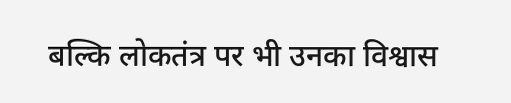बल्कि लोकतंत्र पर भी उनका विश्वास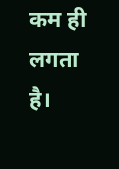कम ही लगता है।